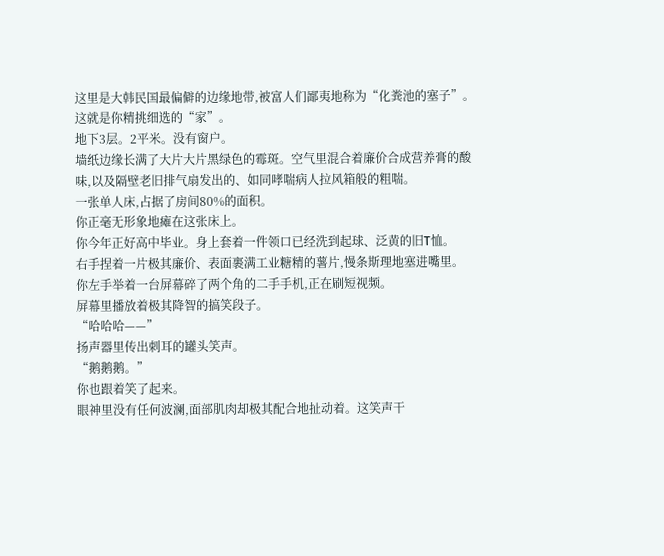这里是大韩民国最偏僻的边缘地带,被富人们鄙夷地称为“化粪池的塞子”。
这就是你精挑细选的“家”。
地下3层。2平米。没有窗户。
墙纸边缘长满了大片大片黑绿色的霉斑。空气里混合着廉价合成营养膏的酸味,以及隔壁老旧排气扇发出的、如同哮喘病人拉风箱般的粗喘。
一张单人床,占据了房间80%的面积。
你正毫无形象地瘫在这张床上。
你今年正好高中毕业。身上套着一件领口已经洗到起球、泛黄的旧T恤。
右手捏着一片极其廉价、表面裹满工业糖精的薯片,慢条斯理地塞进嘴里。
你左手举着一台屏幕碎了两个角的二手手机,正在刷短视频。
屏幕里播放着极其降智的搞笑段子。
“哈哈哈——”
扬声器里传出刺耳的罐头笑声。
“鹅鹅鹅。”
你也跟着笑了起来。
眼神里没有任何波澜,面部肌肉却极其配合地扯动着。这笑声干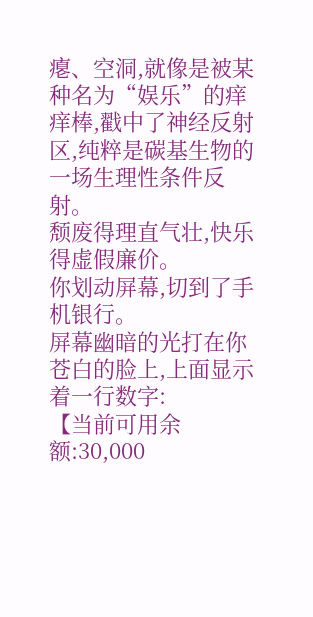瘪、空洞,就像是被某种名为“娱乐”的痒痒棒,戳中了神经反射区,纯粹是碳基生物的一场生理性条件反射。
颓废得理直气壮,快乐得虚假廉价。
你划动屏幕,切到了手机银行。
屏幕幽暗的光打在你苍白的脸上,上面显示着一行数字:
【当前可用余额:30,000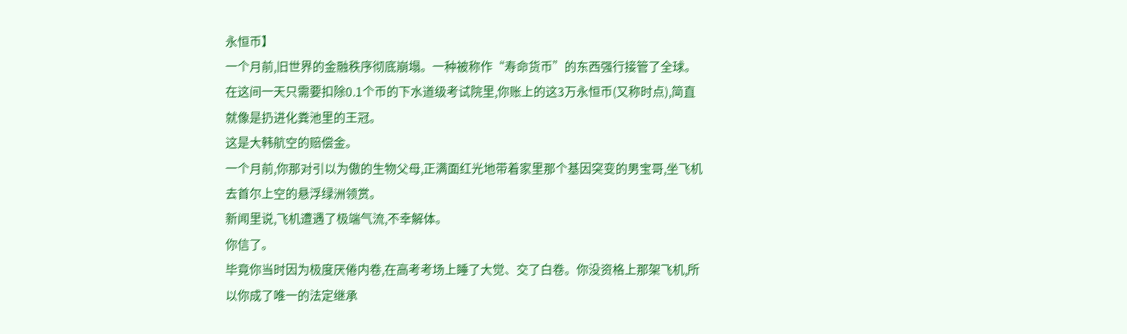永恒币】
一个月前,旧世界的金融秩序彻底崩塌。一种被称作“寿命货币”的东西强行接管了全球。
在这间一天只需要扣除0.1个币的下水道级考试院里,你账上的这3万永恒币(又称时点),简直就像是扔进化粪池里的王冠。
这是大韩航空的赔偿金。
一个月前,你那对引以为傲的生物父母,正满面红光地带着家里那个基因突变的男宝哥,坐飞机去首尔上空的悬浮绿洲领赏。
新闻里说,飞机遭遇了极端气流,不幸解体。
你信了。
毕竟你当时因为极度厌倦内卷,在高考考场上睡了大觉、交了白卷。你没资格上那架飞机,所以你成了唯一的法定继承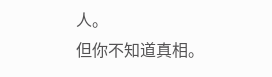人。
但你不知道真相。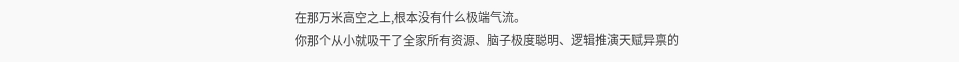在那万米高空之上,根本没有什么极端气流。
你那个从小就吸干了全家所有资源、脑子极度聪明、逻辑推演天赋异禀的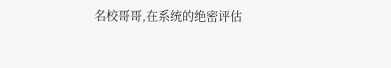名校哥哥,在系统的绝密评估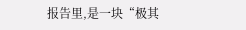报告里,是一块“极其